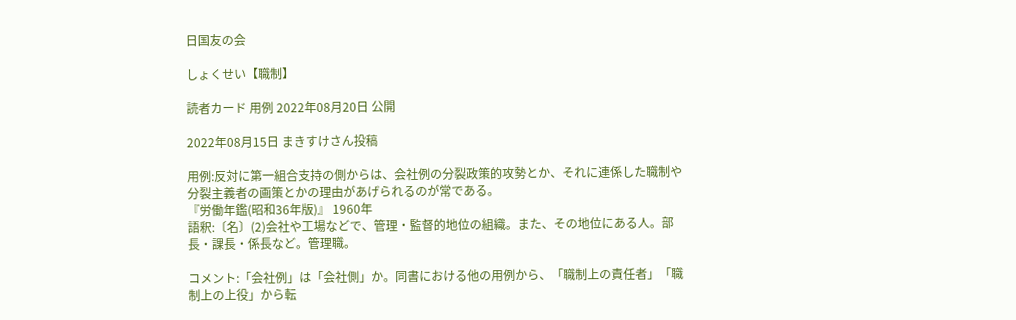日国友の会

しょくせい【職制】

読者カード 用例 2022年08月20日 公開

2022年08月15日 まきすけさん投稿

用例:反対に第一組合支持の側からは、会社例の分裂政策的攻勢とか、それに連係した職制や分裂主義者の画策とかの理由があげられるのが常である。
『労働年鑑(昭和36年版)』 1960年
語釈:〔名〕(2)会社や工場などで、管理・監督的地位の組織。また、その地位にある人。部長・課長・係長など。管理職。

コメント:「会社例」は「会社側」か。同書における他の用例から、「職制上の責任者」「職制上の上役」から転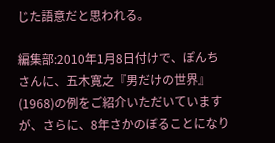じた語意だと思われる。

編集部:2010年1月8日付けで、ぽんちさんに、五木寛之『男だけの世界』(1968)の例をご紹介いただいていますが、さらに、8年さかのぼることになり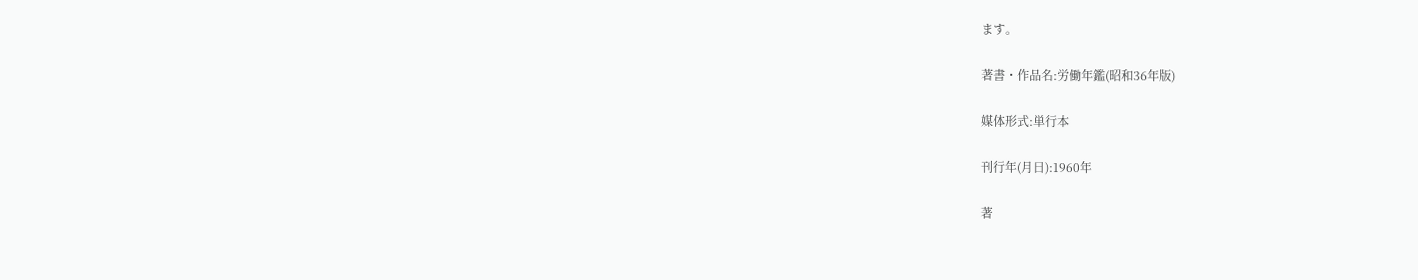ます。

著書・作品名:労働年鑑(昭和36年版)

媒体形式:単行本

刊行年(月日):1960年

著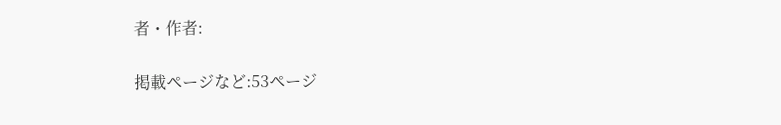者・作者:

掲載ページなど:53ページ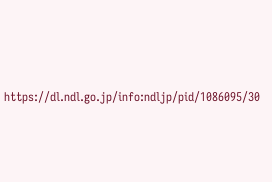https://dl.ndl.go.jp/info:ndljp/pid/1086095/30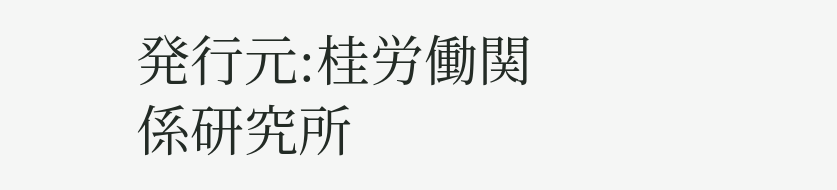発行元:桂労働関係研究所